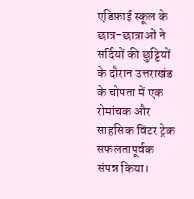एडिफ़ाई स्कूल के छात्र-छात्राओं ने सर्दियों की छुट्टियों के दौरान उत्तराखंड के चोपता में एक रोमांचक और साहसिक विंटर ट्रेक सफलतापूर्वक संपन्न किया।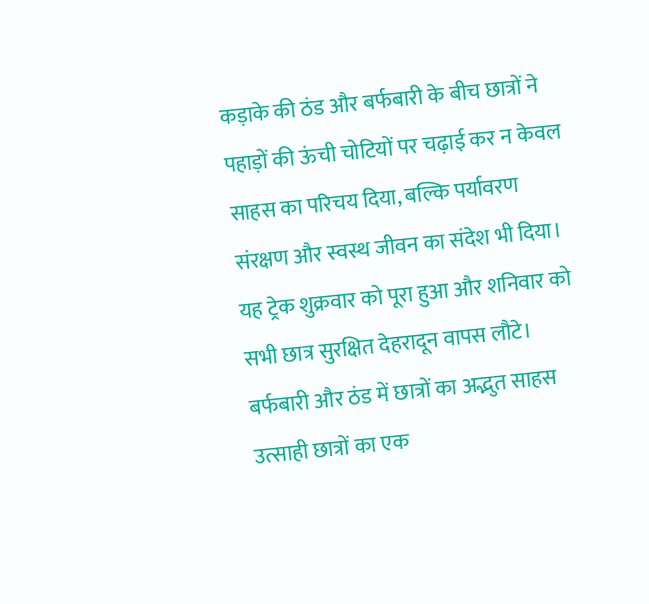कड़ाके की ठंड और बर्फबारी के बीच छात्रों ने पहाड़ों की ऊंची चोटियों पर चढ़ाई कर न केवल साहस का परिचय दिया, बल्कि पर्यावरण संरक्षण और स्वस्थ जीवन का संदेश भी दिया।
यह ट्रेक शुक्रवार को पूरा हुआ और शनिवार को सभी छात्र सुरक्षित देहरादून वापस लौटे।
बर्फबारी और ठंड में छात्रों का अद्भुत साहस
उत्साही छात्रों का एक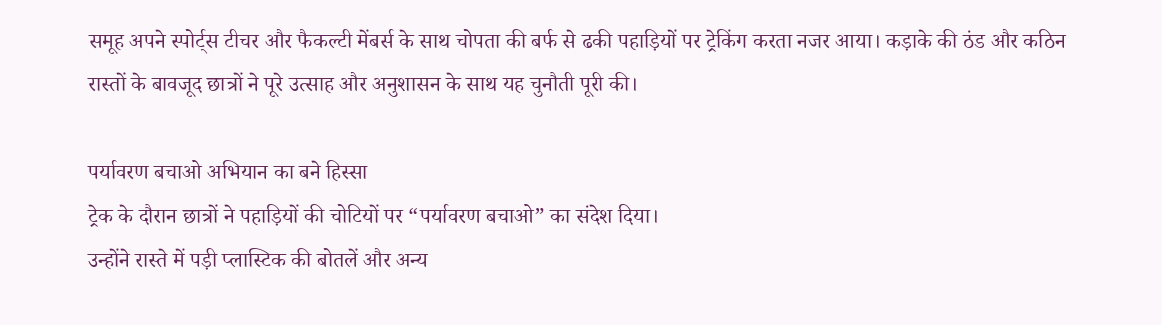समूह अपने स्पोर्ट्स टीचर और फैकल्टी मेंबर्स के साथ चोपता की बर्फ से ढकी पहाड़ियों पर ट्रेकिंग करता नजर आया। कड़ाके की ठंड और कठिन रास्तों के बावजूद छात्रों ने पूरे उत्साह और अनुशासन के साथ यह चुनौती पूरी की।

पर्यावरण बचाओ अभियान का बने हिस्सा
ट्रेक के दौरान छात्रों ने पहाड़ियों की चोटियों पर “पर्यावरण बचाओ” का संदेश दिया।
उन्होंने रास्ते में पड़ी प्लास्टिक की बोतलें और अन्य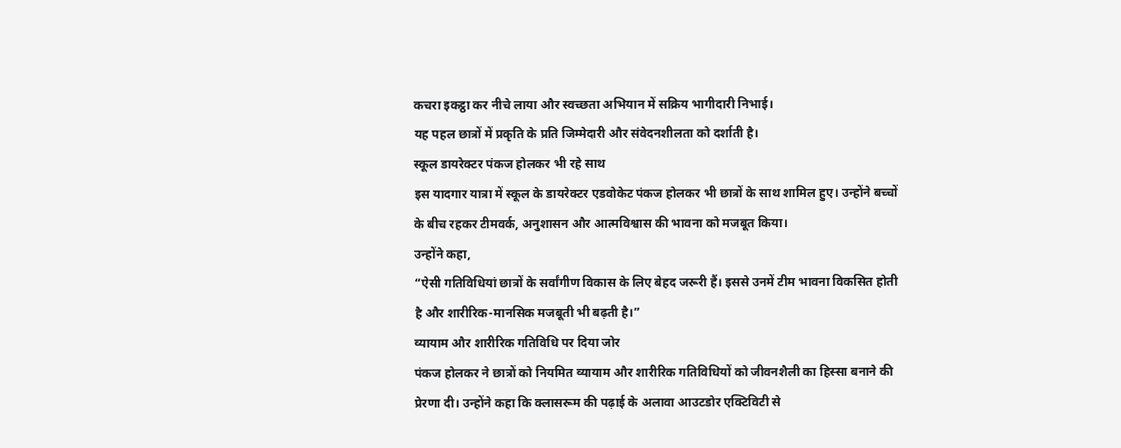कचरा इकट्ठा कर नीचे लाया और स्वच्छता अभियान में सक्रिय भागीदारी निभाई।
यह पहल छात्रों में प्रकृति के प्रति जिम्मेदारी और संवेदनशीलता को दर्शाती है।
स्कूल डायरेक्टर पंकज होलकर भी रहे साथ
इस यादगार यात्रा में स्कूल के डायरेक्टर एडवोकेट पंकज होलकर भी छात्रों के साथ शामिल हुए। उन्होंने बच्चों के बीच रहकर टीमवर्क, अनुशासन और आत्मविश्वास की भावना को मजबूत किया।
उन्होंने कहा,
“ऐसी गतिविधियां छात्रों के सर्वांगीण विकास के लिए बेहद जरूरी हैं। इससे उनमें टीम भावना विकसित होती है और शारीरिक-मानसिक मजबूती भी बढ़ती है।”
व्यायाम और शारीरिक गतिविधि पर दिया जोर
पंकज होलकर ने छात्रों को नियमित व्यायाम और शारीरिक गतिविधियों को जीवनशैली का हिस्सा बनाने की प्रेरणा दी। उन्होंने कहा कि क्लासरूम की पढ़ाई के अलावा आउटडोर एक्टिविटी से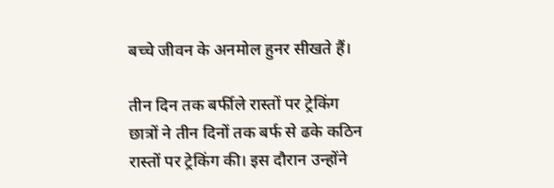बच्चे जीवन के अनमोल हुनर सीखते हैं।

तीन दिन तक बर्फीले रास्तों पर ट्रेकिंग
छात्रों ने तीन दिनों तक बर्फ से ढके कठिन रास्तों पर ट्रेकिंग की। इस दौरान उन्होंने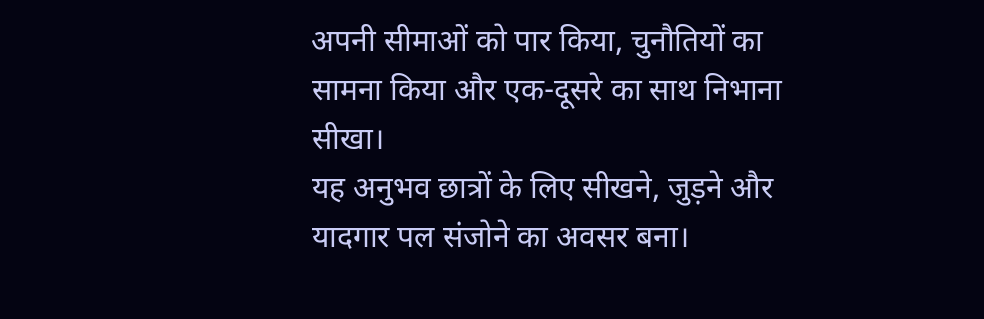अपनी सीमाओं को पार किया, चुनौतियों का सामना किया और एक-दूसरे का साथ निभाना सीखा।
यह अनुभव छात्रों के लिए सीखने, जुड़ने और यादगार पल संजोने का अवसर बना।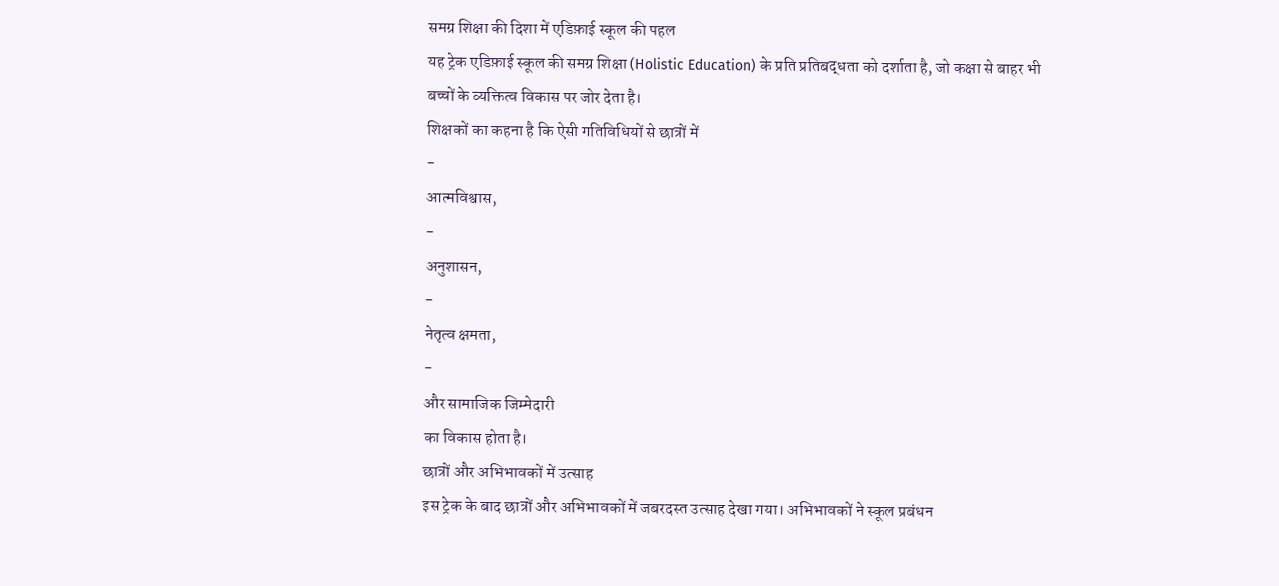समग्र शिक्षा की दिशा में एडिफ़ाई स्कूल की पहल
यह ट्रेक एडिफ़ाई स्कूल की समग्र शिक्षा (Holistic Education) के प्रति प्रतिबद्धता को दर्शाता है, जो कक्षा से बाहर भी बच्चों के व्यक्तित्व विकास पर जोर देता है।
शिक्षकों का कहना है कि ऐसी गतिविधियों से छात्रों में
-
आत्मविश्वास,
-
अनुशासन,
-
नेतृत्व क्षमता,
-
और सामाजिक जिम्मेदारी
का विकास होता है।
छात्रों और अभिभावकों में उत्साह
इस ट्रेक के बाद छात्रों और अभिभावकों में जबरदस्त उत्साह देखा गया। अभिभावकों ने स्कूल प्रबंधन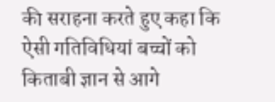की सराहना करते हुए कहा कि ऐसी गतिविधियां बच्चों को किताबी ज्ञान से आगे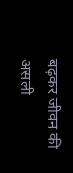बढ़कर जीवन की असली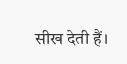सीख देती हैं।